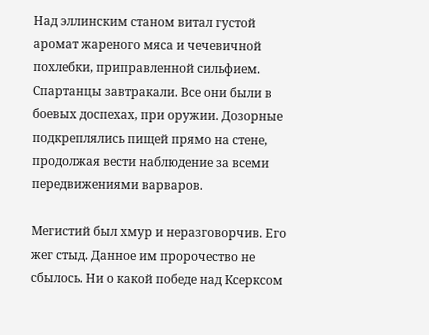Над эллинским станом витал густой аромат жареного мяса и чечевичной похлебки, приправленной сильфием. Спартанцы завтракали. Все они были в боевых доспехах, при оружии. Дозорные подкреплялись пищей прямо на стене, продолжая вести наблюдение за всеми передвижениями варваров.

Мегистий был хмур и неразговорчив. Его жег стыд. Данное им пророчество не сбылось. Ни о какой победе над Ксерксом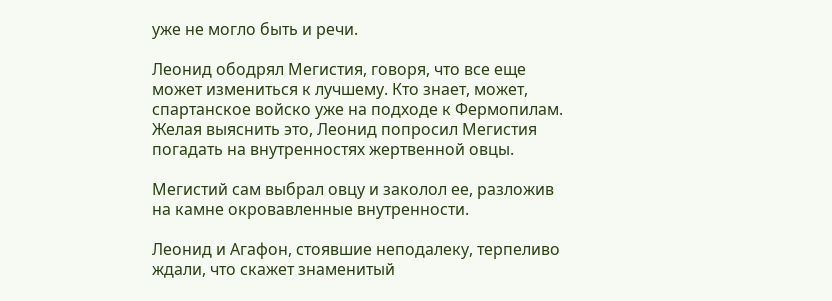уже не могло быть и речи.

Леонид ободрял Мегистия, говоря, что все еще может измениться к лучшему. Кто знает, может, спартанское войско уже на подходе к Фермопилам. Желая выяснить это, Леонид попросил Мегистия погадать на внутренностях жертвенной овцы.

Мегистий сам выбрал овцу и заколол ее, разложив на камне окровавленные внутренности.

Леонид и Агафон, стоявшие неподалеку, терпеливо ждали, что скажет знаменитый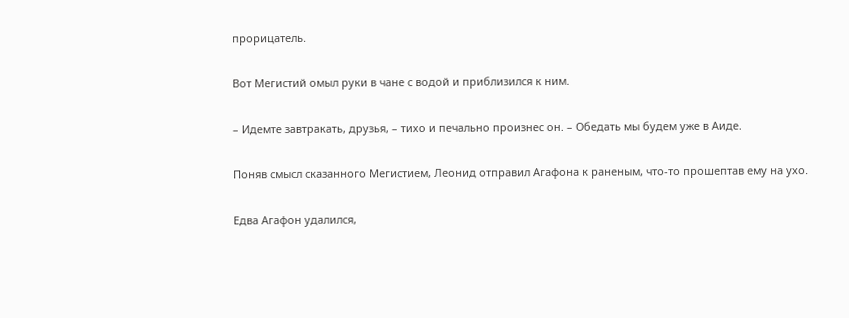прорицатель.

Вот Мегистий омыл руки в чане с водой и приблизился к ним.

– Идемте завтракать, друзья, – тихо и печально произнес он. – Обедать мы будем уже в Аиде.

Поняв смысл сказанного Мегистием, Леонид отправил Агафона к раненым, что-то прошептав ему на ухо.

Едва Агафон удалился,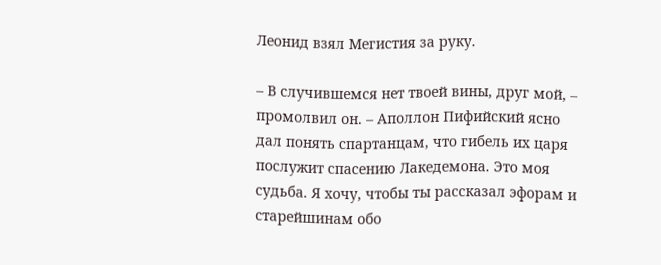Леонид взял Мегистия за руку.

– В случившемся нет твоей вины, друг мой, – промолвил он. – Аполлон Пифийский ясно дал понять спартанцам, что гибель их царя послужит спасению Лакедемона. Это моя судьба. Я хочу, чтобы ты рассказал эфорам и старейшинам обо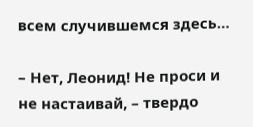всем случившемся здесь…

– Нет, Леонид! Не проси и не настаивай, – твердо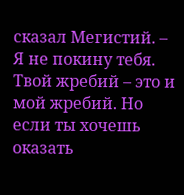сказал Мегистий. – Я не покину тебя. Твой жребий – это и мой жребий. Но если ты хочешь оказать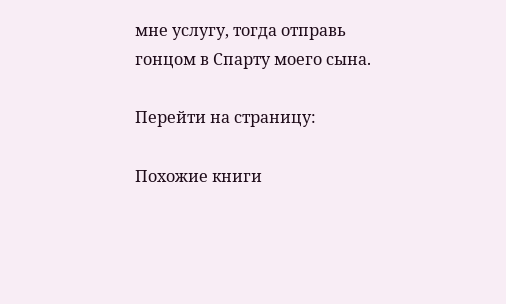мне услугу, тогда отправь гонцом в Спарту моего сына.

Перейти на страницу:

Похожие книги